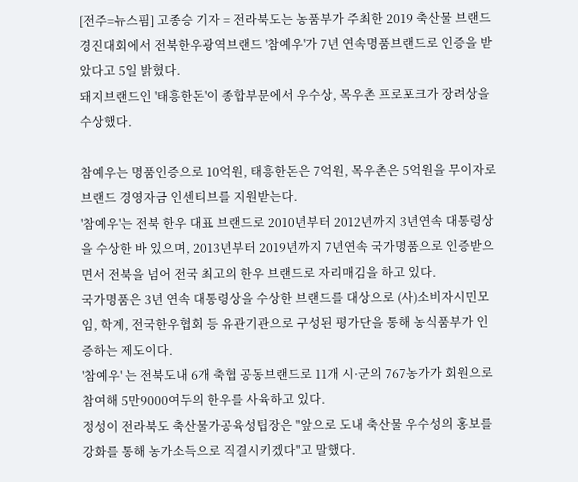[전주=뉴스핌] 고종승 기자 = 전라북도는 농품부가 주최한 2019 축산물 브랜드 경진대회에서 전북한우광역브랜드 '참예우'가 7년 연속명품브랜드로 인증을 받았다고 5일 밝혔다.
돼지브랜드인 '태흥한돈'이 종합부문에서 우수상, 목우촌 프로포크가 장려상을 수상했다.

참예우는 명품인증으로 10억원, 태흥한돈은 7억원, 목우촌은 5억원을 무이자로 브랜드 경영자금 인센티브를 지원받는다.
'참예우'는 전북 한우 대표 브랜드로 2010년부터 2012년까지 3년연속 대통령상을 수상한 바 있으며, 2013년부터 2019년까지 7년연속 국가명품으로 인증받으면서 전북을 넘어 전국 최고의 한우 브랜드로 자리매김을 하고 있다.
국가명품은 3년 연속 대통령상을 수상한 브랜드를 대상으로 (사)소비자시민모임, 학계, 전국한우협회 등 유관기관으로 구성된 평가단을 통해 농식품부가 인증하는 제도이다.
'참예우' 는 전북도내 6개 축협 공동브랜드로 11개 시·군의 767농가가 회원으로 참여해 5만9000여두의 한우를 사육하고 있다.
정성이 전라북도 축산물가공육성팁장은 "앞으로 도내 축산물 우수성의 홍보를 강화를 통해 농가소득으로 직결시키겠다"고 말했다.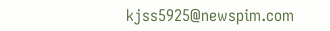kjss5925@newspim.com